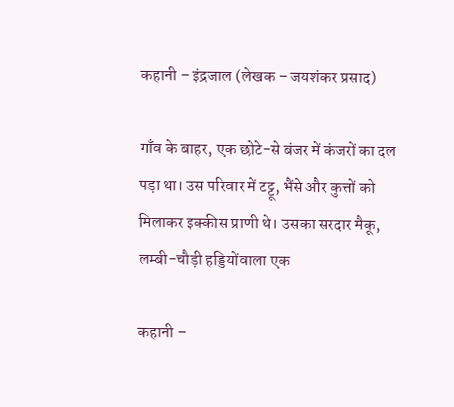कहानी – इंद्रजाल (लेखक – जयशंकर प्रसाद)

गाँव के बाहर, एक छोटे-से बंजर में कंजरों का दल पड़ा था। उस परिवार में टट्टू, भैंसे और कुत्तों को मिलाकर इक्कीस प्राणी थे। उसका सरदार मैकू, लम्बी-चौड़ी हड्डियोंवाला एक

कहानी –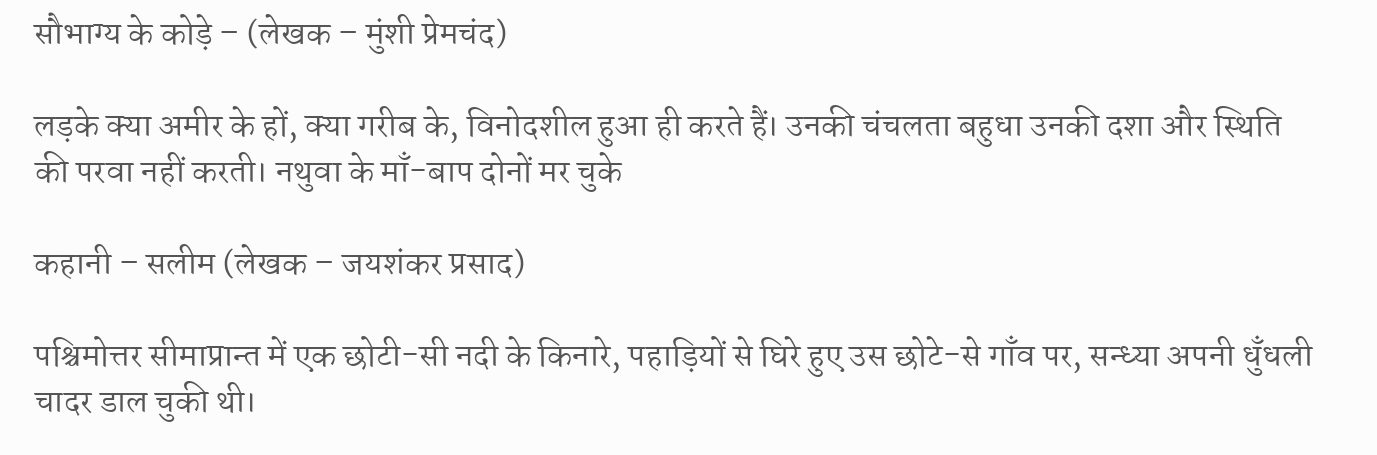सौभाग्य के कोड़े – (लेखक – मुंशी प्रेमचंद)

लड़के क्या अमीर के हों, क्या गरीब के, विनोदशील हुआ ही करते हैं। उनकी चंचलता बहुधा उनकी दशा और स्थिति की परवा नहीं करती। नथुवा के माँ-बाप दोनों मर चुके

कहानी – सलीम (लेखक – जयशंकर प्रसाद)

पश्चिमोत्तर सीमाप्रान्त में एक छोटी-सी नदी के किनारे, पहाड़ियों से घिरे हुए उस छोटे-से गाँव पर, सन्ध्या अपनी धुँधली चादर डाल चुकी थी।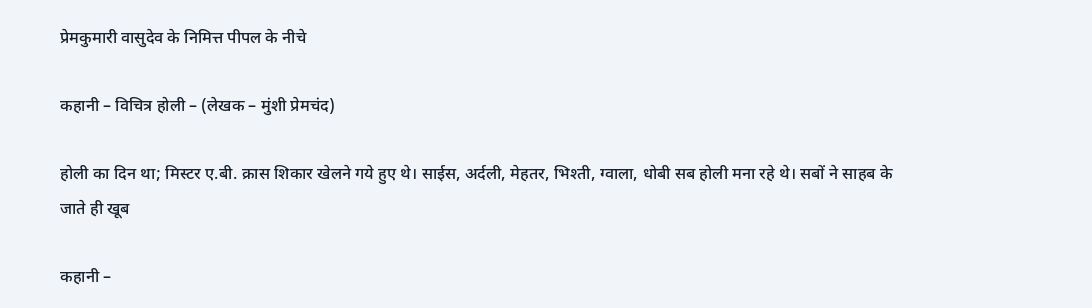प्रेमकुमारी वासुदेव के निमित्त पीपल के नीचे

कहानी – विचित्र होली – (लेखक – मुंशी प्रेमचंद)

होली का दिन था; मिस्टर ए.बी. क्रास शिकार खेलने गये हुए थे। साईस, अर्दली, मेहतर, भिश्ती, ग्वाला, धोबी सब होली मना रहे थे। सबों ने साहब के जाते ही खूब

कहानी –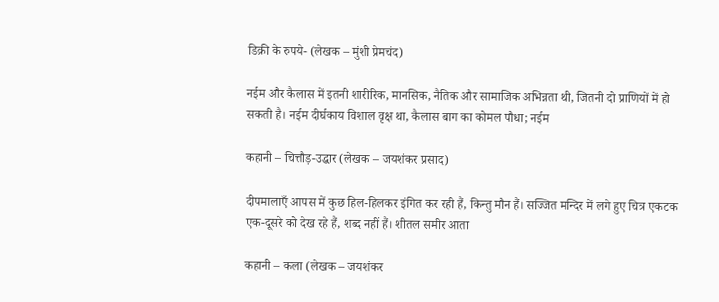डिक्री के रुपये- (लेखक – मुंशी प्रेमचंद)

नईम और कैलास में इतनी शारीरिक, मानसिक, नैतिक और सामाजिक अभिन्नता थी, जितनी दो प्राणियों में हो सकती है। नईम दीर्घकाय विशाल वृक्ष था, कैलास बाग का कोमल पौधा; नईम

कहानी – चित्तौड़-उद्धार (लेखक – जयशंकर प्रसाद)

दीपमालाएँ आपस में कुछ हिल-हिलकर इंगित कर रही हैं, किन्तु मौन हैं। सज्जित मन्दिर में लगे हुए चित्र एकटक एक-दूसरे को देख रहे हैं, शब्द नहीं हैं। शीतल समीर आता

कहानी – कला (लेखक – जयशंकर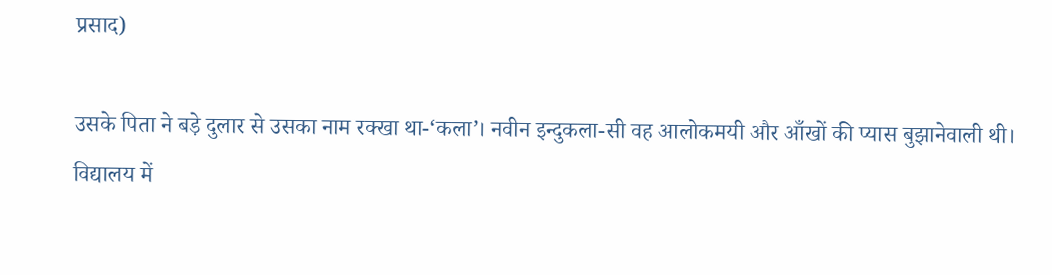प्रसाद)

उसके पिता ने बड़े दुलार से उसका नाम रक्खा था-‘कला’। नवीन इन्दुकला-सी वह आलोकमयी और आँखों की प्यास बुझानेवाली थी। विद्यालय में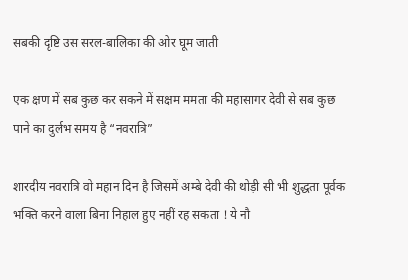सबकी दृष्टि उस सरल-बालिका की ओर घूम जाती

एक क्षण में सब कुछ कर सकने में सक्षम ममता की महासागर देवी से सब कुछ पाने का दुर्लभ समय है “नवरात्रि”

शारदीय नवरात्रि वो महान दिन है जिसमें अम्बे देवी की थोड़ी सी भी शुद्धता पूर्वक भक्ति करने वाला बिना निहाल हुए नहीं रह सकता ! ये नौ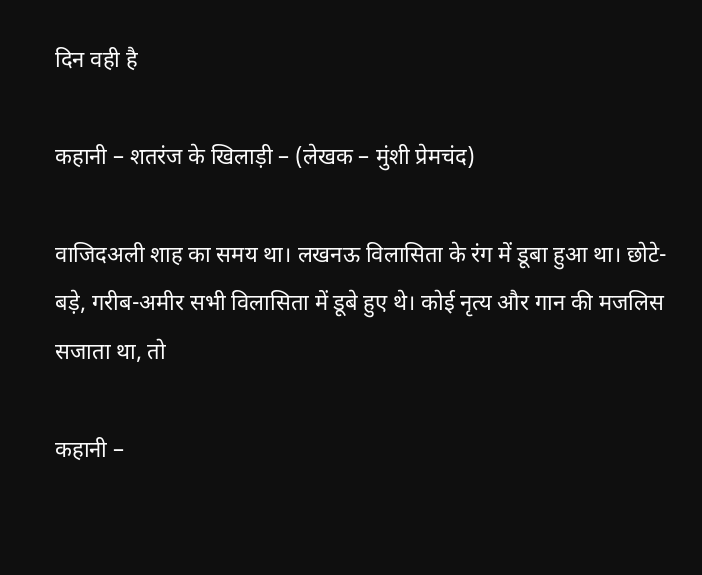दिन वही है

कहानी – शतरंज के खिलाड़ी – (लेखक – मुंशी प्रेमचंद)

वाजिदअली शाह का समय था। लखनऊ विलासिता के रंग में डूबा हुआ था। छोटे-बड़े, गरीब-अमीर सभी विलासिता में डूबे हुए थे। कोई नृत्य और गान की मजलिस सजाता था, तो

कहानी –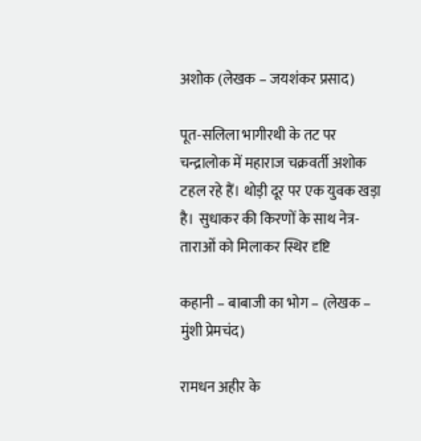अशोक (लेखक – जयशंकर प्रसाद)

पूत-सलिला भागीरथी के तट पर चन्द्रालोक में महाराज चक्रवर्ती अशोक टहल रहे हैं। थोड़ी दूर पर एक युवक खड़ा है। सुधाकर की किरणों के साथ नेत्र-ताराओं को मिलाकर स्थिर दृष्टि

कहानी – बाबाजी का भोग – (लेखक – मुंशी प्रेमचंद)

रामधन अहीर के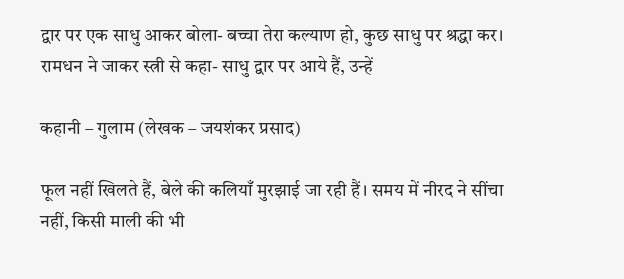द्वार पर एक साधु आकर बोला- बच्चा तेरा कल्याण हो, कुछ साधु पर श्रद्धा कर। रामधन ने जाकर स्त्री से कहा- साधु द्वार पर आये हैं, उन्हें

कहानी – गुलाम (लेखक – जयशंकर प्रसाद)

फूल नहीं खिलते हैं, बेले की कलियाँ मुरझाई जा रही हैं। समय में नीरद ने सींचा नहीं, किसी माली की भी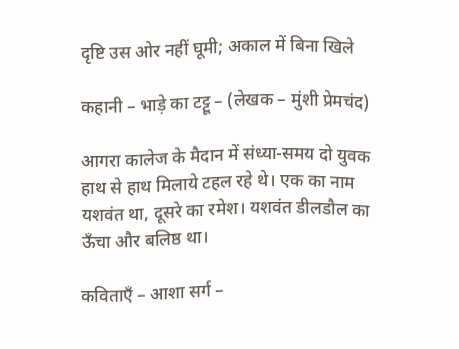दृष्टि उस ओर नहीं घूमी; अकाल में बिना खिले

कहानी – भाड़े का टट्टू – (लेखक – मुंशी प्रेमचंद)

आगरा कालेज के मैदान में संध्या-समय दो युवक हाथ से हाथ मिलाये टहल रहे थे। एक का नाम यशवंत था, दूसरे का रमेश। यशवंत डीलडौल का ऊँचा और बलिष्ठ था।

कविताएँ – आशा सर्ग –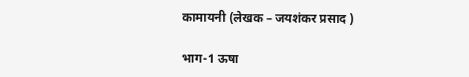कामायनी (लेखक – जयशंकर प्रसाद )

भाग-1 ऊषा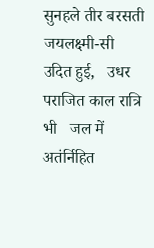सुनहले तीर बरसती   जयलक्ष्मी-सी उदित हुई,   उधर पराजित काल रात्रि भी   जल में अतंर्निहित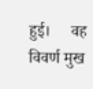हुई।     वह विवर्ण मुख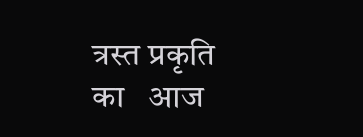त्रस्त प्रकृति का   आज